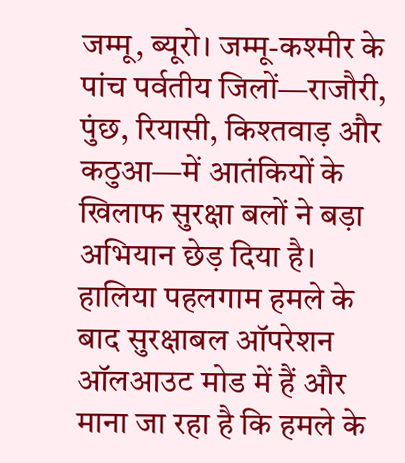जम्मू, ब्यूरो। जम्मू-कश्मीर के पांच पर्वतीय जिलों—राजौरी, पुंछ, रियासी, किश्तवाड़ और कठुआ—में आतंकियों के खिलाफ सुरक्षा बलों ने बड़ा अभियान छेड़ दिया है। हालिया पहलगाम हमले के बाद सुरक्षाबल ऑपरेशन ऑलआउट मोड में हैं और माना जा रहा है कि हमले के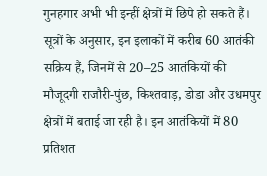गुनहगार अभी भी इन्हीं क्षेत्रों में छिपे हो सकते हैं।
सूत्रों के अनुसार, इन इलाकों में करीब 60 आतंकी सक्रिय हैं, जिनमें से 20–25 आतंकियों की मौजूदगी राजौरी-पुंछ, किश्तवाड़, डोडा और उधमपुर क्षेत्रों में बताई जा रही है। इन आतंकियों में 80 प्रतिशत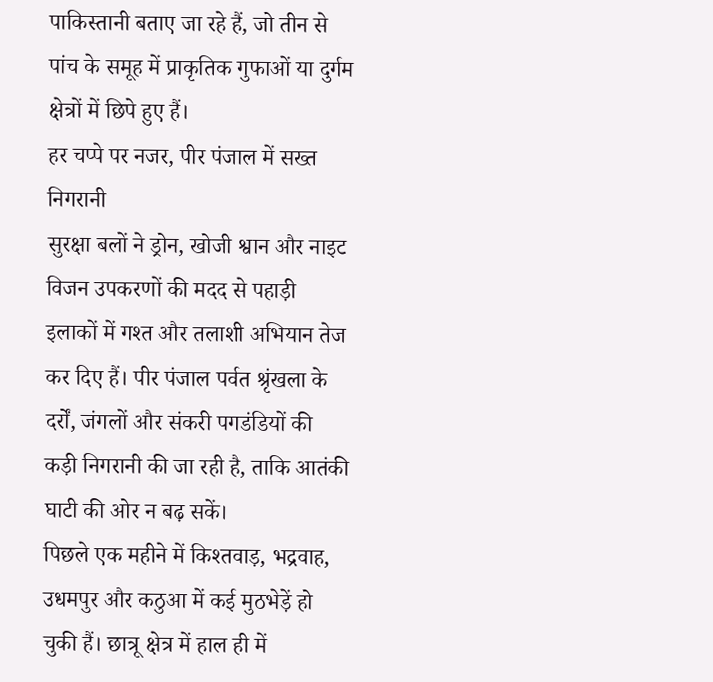पाकिस्तानी बताए जा रहे हैं, जो तीन से पांच के समूह में प्राकृतिक गुफाओं या दुर्गम क्षेत्रों में छिपे हुए हैं।
हर चप्पे पर नजर, पीर पंजाल में सख्त निगरानी
सुरक्षा बलों ने ड्रोन, खोजी श्वान और नाइट विजन उपकरणों की मदद से पहाड़ी इलाकों में गश्त और तलाशी अभियान तेज कर दिए हैं। पीर पंजाल पर्वत श्रृंखला के दर्रों, जंगलों और संकरी पगडंडियों की कड़ी निगरानी की जा रही है, ताकि आतंकी घाटी की ओर न बढ़ सकें।
पिछले एक महीने में किश्तवाड़, भद्रवाह, उधमपुर और कठुआ में कई मुठभेड़ें हो चुकी हैं। छात्रू क्षेत्र में हाल ही में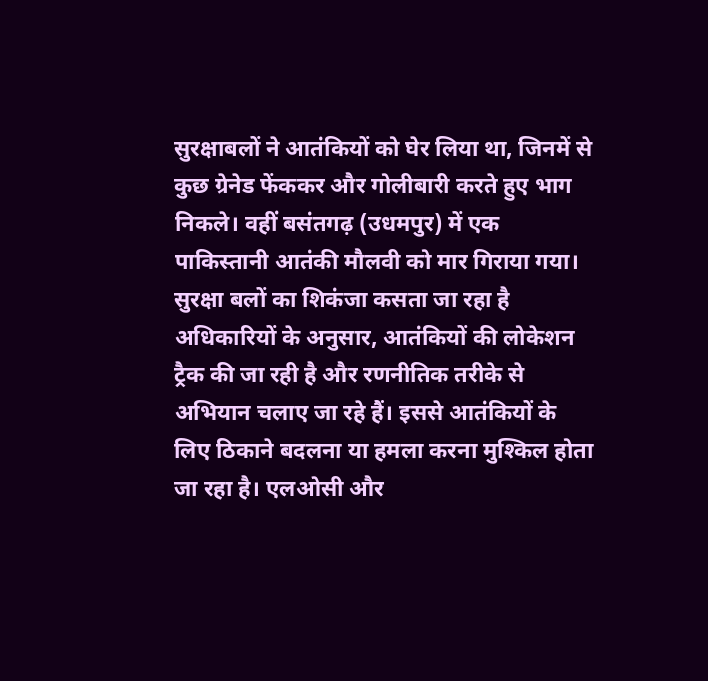सुरक्षाबलों ने आतंकियों को घेर लिया था, जिनमें से कुछ ग्रेनेड फेंककर और गोलीबारी करते हुए भाग निकले। वहीं बसंतगढ़ (उधमपुर) में एक पाकिस्तानी आतंकी मौलवी को मार गिराया गया।
सुरक्षा बलों का शिकंजा कसता जा रहा है
अधिकारियों के अनुसार, आतंकियों की लोकेशन ट्रैक की जा रही है और रणनीतिक तरीके से अभियान चलाए जा रहे हैं। इससे आतंकियों के लिए ठिकाने बदलना या हमला करना मुश्किल होता जा रहा है। एलओसी और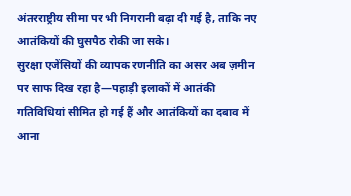अंतरराष्ट्रीय सीमा पर भी निगरानी बढ़ा दी गई है, ताकि नए आतंकियों की घुसपैठ रोकी जा सके।
सुरक्षा एजेंसियों की व्यापक रणनीति का असर अब ज़मीन पर साफ दिख रहा है—पहाड़ी इलाकों में आतंकी गतिविधियां सीमित हो गई हैं और आतंकियों का दबाव में आना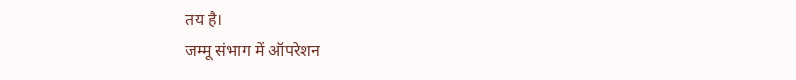तय है।
जम्मू संभाग में ऑपरेशन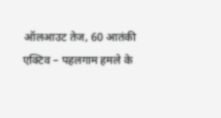ऑलआउट तेज, 60 आतंकी एक्टिव – पहलगाम हमले के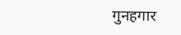गुनहगार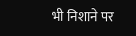भी निशाने पर